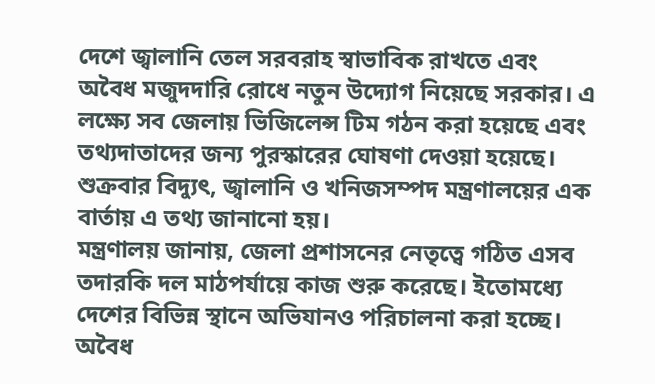দেশে জ্বালানি তেল সরবরাহ স্বাভাবিক রাখতে এবং অবৈধ মজুদদারি রোধে নতুন উদ্যোগ নিয়েছে সরকার। এ লক্ষ্যে সব জেলায় ভিজিলেন্স টিম গঠন করা হয়েছে এবং তথ্যদাতাদের জন্য পুরস্কারের ঘোষণা দেওয়া হয়েছে।
শুক্রবার বিদ্যুৎ, জ্বালানি ও খনিজসম্পদ মন্ত্রণালয়ের এক বার্তায় এ তথ্য জানানো হয়।
মন্ত্রণালয় জানায়, জেলা প্রশাসনের নেতৃত্বে গঠিত এসব তদারকি দল মাঠপর্যায়ে কাজ শুরু করেছে। ইতোমধ্যে দেশের বিভিন্ন স্থানে অভিযানও পরিচালনা করা হচ্ছে।
অবৈধ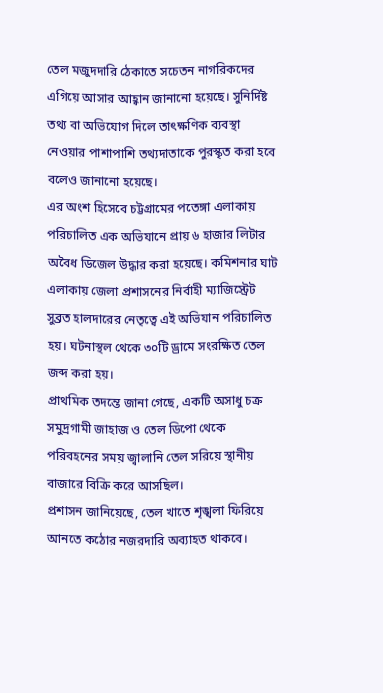তেল মজুদদারি ঠেকাতে সচেতন নাগরিকদের এগিয়ে আসার আহ্বান জানানো হয়েছে। সুনির্দিষ্ট তথ্য বা অভিযোগ দিলে তাৎক্ষণিক ব্যবস্থা নেওয়ার পাশাপাশি তথ্যদাতাকে পুরস্কৃত করা হবে বলেও জানানো হয়েছে।
এর অংশ হিসেবে চট্টগ্রামের পতেঙ্গা এলাকায় পরিচালিত এক অভিযানে প্রায় ৬ হাজার লিটার অবৈধ ডিজেল উদ্ধার করা হয়েছে। কমিশনার ঘাট এলাকায় জেলা প্রশাসনের নির্বাহী ম্যাজিস্ট্রেট সুব্রত হালদারের নেতৃত্বে এই অভিযান পরিচালিত হয়। ঘটনাস্থল থেকে ৩০টি ড্রামে সংরক্ষিত তেল জব্দ করা হয়।
প্রাথমিক তদন্তে জানা গেছে, একটি অসাধু চক্র সমুদ্রগামী জাহাজ ও তেল ডিপো থেকে পরিবহনের সময় জ্বালানি তেল সরিয়ে স্থানীয় বাজারে বিক্রি করে আসছিল।
প্রশাসন জানিয়েছে, তেল খাতে শৃঙ্খলা ফিরিয়ে আনতে কঠোর নজরদারি অব্যাহত থাকবে।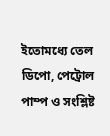ইতোমধ্যে তেল ডিপো, পেট্রোল পাম্প ও সংশ্লিষ্ট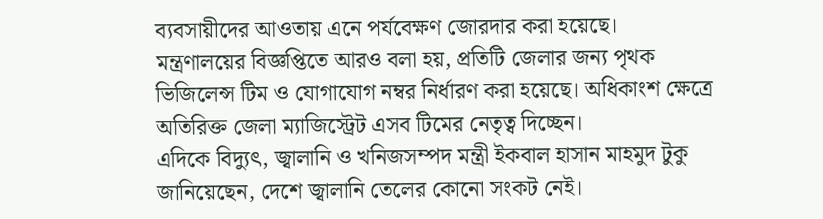ব্যবসায়ীদের আওতায় এনে পর্যবেক্ষণ জোরদার করা হয়েছে।
মন্ত্রণালয়ের বিজ্ঞপ্তিতে আরও বলা হয়, প্রতিটি জেলার জন্য পৃথক ভিজিলেন্স টিম ও যোগাযোগ নম্বর নির্ধারণ করা হয়েছে। অধিকাংশ ক্ষেত্রে অতিরিক্ত জেলা ম্যাজিস্ট্রেট এসব টিমের নেতৃত্ব দিচ্ছেন।
এদিকে বিদ্যুৎ, জ্বালানি ও খনিজসম্পদ মন্ত্রী ইকবাল হাসান মাহমুদ টুকু জানিয়েছেন, দেশে জ্বালানি তেলের কোনো সংকট নেই।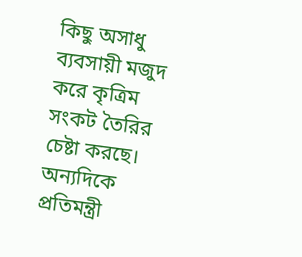কিছু অসাধু ব্যবসায়ী মজুদ করে কৃত্রিম সংকট তৈরির চেষ্টা করছে।
অন্যদিকে প্রতিমন্ত্রী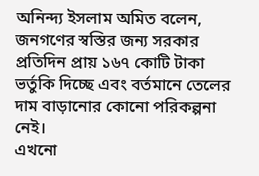অনিন্দ্য ইসলাম অমিত বলেন, জনগণের স্বস্তির জন্য সরকার প্রতিদিন প্রায় ১৬৭ কোটি টাকা ভর্তুকি দিচ্ছে এবং বর্তমানে তেলের দাম বাড়ানোর কোনো পরিকল্পনা নেই।
এখনো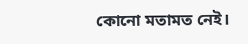কোনো মতামত নেই।